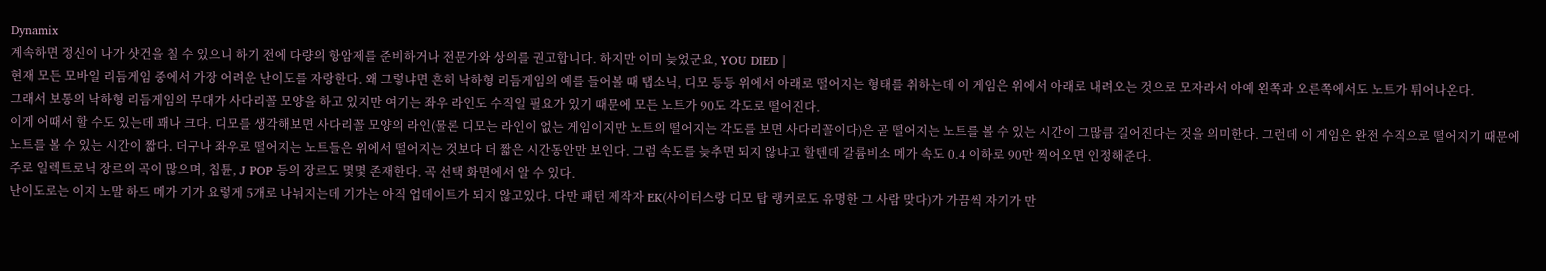Dynamix
계속하면 정신이 나가 샷건을 칠 수 있으니 하기 전에 다량의 항암제를 준비하거나 전문가와 상의를 권고합니다. 하지만 이미 늦었군요, YOU DIED |
현재 모든 모바일 리듬게임 중에서 가장 어려운 난이도를 자랑한다. 왜 그렇냐면 흔히 낙하형 리듬게임의 예를 들어볼 때 탭소닉, 디모 등등 위에서 아래로 떨어지는 형태를 취하는데 이 게임은 위에서 아래로 내려오는 것으로 모자라서 아예 왼쪽과 오른쪽에서도 노트가 튀어나온다.
그래서 보통의 낙하형 리듬게임의 무대가 사다리꼴 모양을 하고 있지만 여기는 좌우 라인도 수직일 필요가 있기 때문에 모든 노트가 90도 각도로 떨어진다.
이게 어때서 할 수도 있는데 꽤나 크다. 디모를 생각해보면 사다리꼴 모양의 라인(물론 디모는 라인이 없는 게임이지만 노트의 떨어지는 각도를 보면 사다리꼴이다)은 곧 떨어지는 노트를 볼 수 있는 시간이 그많큼 길어진다는 것을 의미한다. 그런데 이 게임은 완전 수직으로 떨어지기 때문에 노트를 볼 수 있는 시간이 짧다. 더구나 좌우로 떨어지는 노트들은 위에서 떨어지는 것보다 더 짧은 시간동안만 보인다. 그럼 속도를 늦추면 되지 않냐고 할텐데 갈륨비소 메가 속도 0.4 이하로 90만 찍어오면 인정해준다.
주로 일렉트로닉 장르의 곡이 많으며, 칩튠, J POP 등의 장르도 몇몇 존재한다. 곡 선택 화면에서 알 수 있다.
난이도로는 이지 노말 하드 메가 기가 요렇게 5개로 나눠지는데 기가는 아직 업데이트가 되지 않고있다. 다만 패턴 제작자 EK(사이터스랑 디모 탑 랭커로도 유명한 그 사람 맞다)가 가끔씩 자기가 만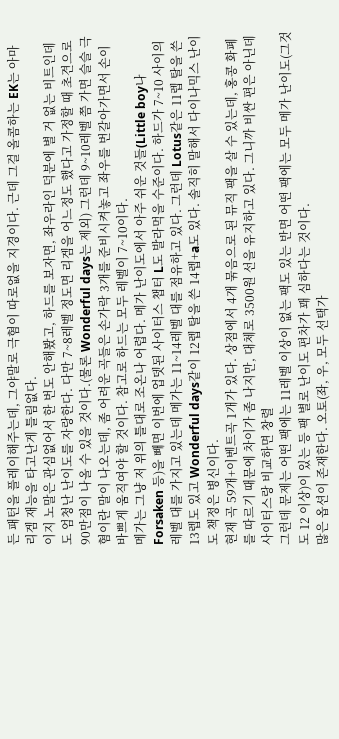든 패턴을 플레이해주는데, 그야말로 극혐이 따로없을 지경이다. 근데 그걸 올콤하는 EK는 아마 리겜 재능을 타고난게 틀림없다.
이지 노말은 관심없어서 한 번도 안해봤고, 하드를 보자면, 좌우라인 덕분에 별 거 없는 비트인데도 엄청난 난이도를 자랑한다. 다만 7~8레벨 정도면 리겜을 어느정도 했다고 가정할 때 초견으로 90만점이 나올 수 있을 것이다.(물론 Wonderful days는 제외) 그런데 9~10레벨 쯤 가면 슬슬 극혐이란 말이 나오는데, 좀 어려운 곡들은 손가락 3개를 준비시켜놓고 좌우를 번갈아가면서 손이 바쁘게 움직여야 할 것이다. 참고로 하드는 모두 레벨이 7~10이다.
메가는 그냥 저 위의 틀대로 조온나 어렵다. 메가 난이도에서 아주 쉬운 것들(Little boy나 Forsaken 등)을 빼면 이번에 업뎃된 사이터스 챕터 L도 발라먹을 수준이다. 하드가 7~10 사이의 레벨 대를 가지고 있는데 메가는 11~14레벨 대를 점유하고 있다. 그런데 Lotus같은 11렙 탈을 쓴 13렙도 있고 Wonderful days같이 12렙 탈을 쓴 14렙+a도 있다. 솔직히 말해서 다이나믹스 난이도 책정은 병신이다.
현재 곡 59개+이벤트곡 1개가 있다. 상점에서 4개 묶음으로 된 뮤직 팩을 살 수 있는데, 홍콩 화폐를 따르기 때문에 차이가 좀 나지만, 대체로 3500원 선을 유지하고 있다. 그니까 비싼 편은 아닌데 사이터스랑 비교하면 창렬
그런데 문제는 어떤 팩에는 11레벨 이상이 없는 팩도 있는 반면 어떤 팩에는 모두 메가 난이도(그것도 12 이상)이 있는 등 팩 별로 난이도 편차가 꽤 심하다는 것이다.
많은 옵션이 존재한다. 오토(좌, 우, 모두 선택가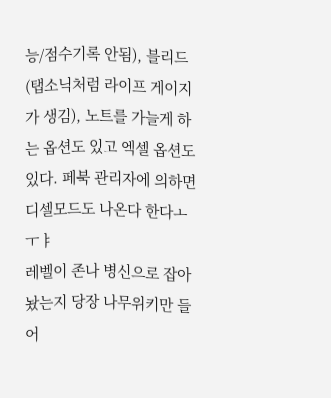능/점수기록 안됨), 블리드(탭소닉처럼 라이프 게이지가 생김), 노트를 가늘게 하는 옵션도 있고 엑셀 옵션도 있다. 페북 관리자에 의하면 디셀모드도 나온다 한다ㅗㅜㅑ
레벨이 존나 병신으로 잡아놨는지 당장 나무위키만 들어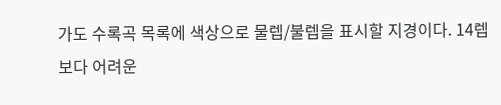가도 수록곡 목록에 색상으로 물렙/불렙을 표시할 지경이다. 14렙보다 어려운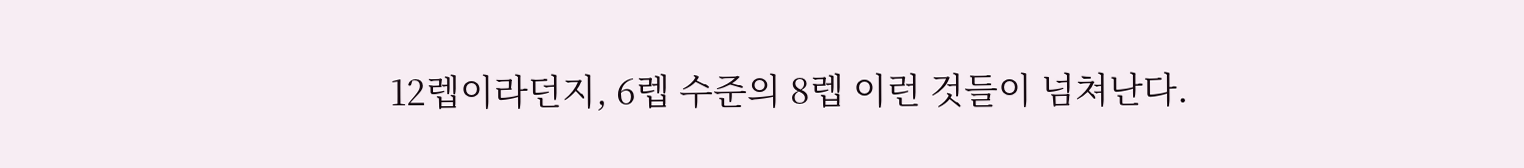12렙이라던지, 6렙 수준의 8렙 이런 것들이 넘쳐난다.